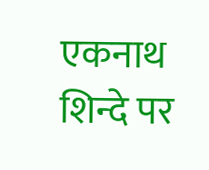एकनाथ शिन्दे पर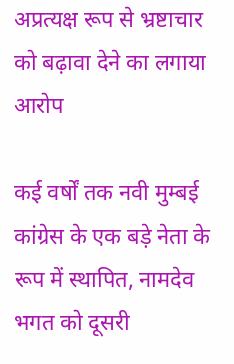अप्रत्यक्ष रूप से भ्रष्टाचार को बढ़ावा देने का लगाया आरोप

कई वर्षों तक नवी मुम्बई कांग्रेस के एक बड़े नेता के रूप में स्थापित, नामदेव भगत को दूसरी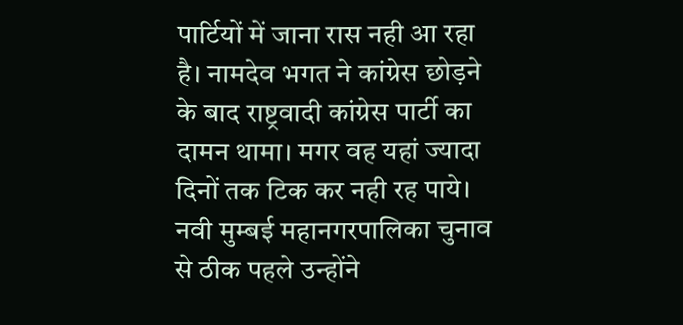पार्टियों में जाना रास नही आ रहा है। नामदेव भगत ने कांग्रेस छोड़ने के बाद राष्ट्रवादी कांग्रेस पार्टी का दामन थामा। मगर वह यहां ज्यादा दिनों तक टिक कर नही रह पाये। नवी मुम्बई महानगरपालिका चुनाव से ठीक पहले उन्होंने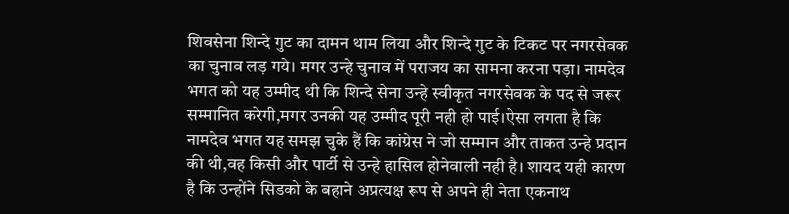शिवसेना शिन्दे गुट का दामन थाम लिया और शिन्दे गुट के टिकट पर नगरसेवक का चुनाव लड़ गये। मगर उन्हे चुनाव में पराजय का सामना करना पड़ा। नामदेव भगत को यह उम्मीद थी कि शिन्दे सेना उन्हे स्वीकृत नगरसेवक के पद से जरूर सम्मानित करेगी,मगर उनकी यह उम्मीद पूरी नही हो पाई।ऐसा लगता है कि नामदेव भगत यह समझ चुके हैं कि कांग्रेस ने जो सम्मान और ताकत उन्हे प्रदान की थी,वह किसी और पार्टी से उन्हे हासिल होनेवाली नही है। शायद यही कारण है कि उन्होंने सिडको के बहाने अप्रत्यक्ष रूप से अपने ही नेता एकनाथ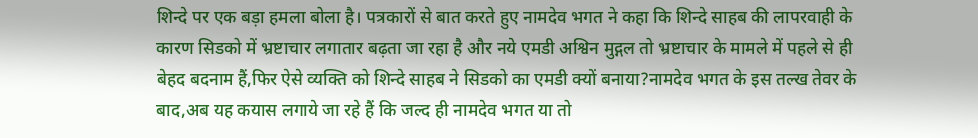शिन्दे पर एक बड़ा हमला बोला है। पत्रकारों से बात करते हुए नामदेव भगत ने कहा कि शिन्दे साहब की लापरवाही के कारण सिडको में भ्रष्टाचार लगातार बढ़ता जा रहा है और नये एमडी अश्विन मुद्गल तो भ्रष्टाचार के मामले में पहले से ही बेहद बदनाम हैं,फिर ऐसे व्यक्ति को शिन्दे साहब ने सिडको का एमडी क्यों बनाया?नामदेव भगत के इस तल्ख तेवर के बाद,अब यह कयास लगाये जा रहे हैं कि जल्द ही नामदेव भगत या तो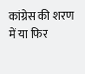कांग्रेस की शरण में या फिर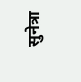सुनेत्रा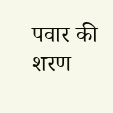पवार की शरण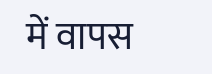में वापस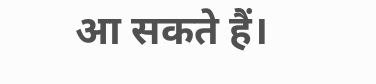आ सकते हैं।